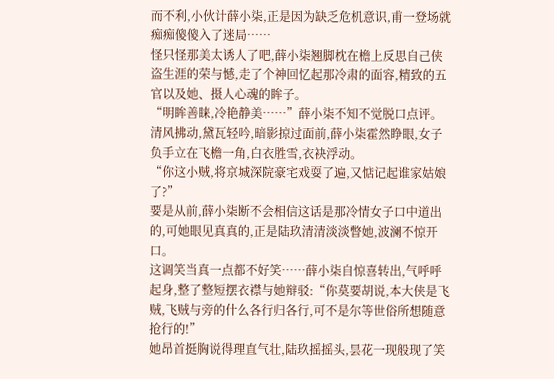而不利,小伙计薛小柒,正是因为缺乏危机意识,甫一登场就痴痴傻傻入了迷局……
怪只怪那美太诱人了吧,薛小柒翘脚枕在檐上反思自己侠盗生涯的荣与憾,走了个神回忆起那冷肃的面容,精致的五官以及她、摄人心魂的眸子。
“明眸善睐,冷艳静美……”薛小柒不知不觉脱口点评。
清风拂动,黛瓦轻吟,暗影掠过面前,薛小柒霍然睁眼,女子负手立在飞檐一角,白衣胜雪,衣袂浮动。
“你这小贼,将京城深院豪宅戏耍了遍,又惦记起谁家姑娘了?”
要是从前,薛小柒断不会相信这话是那冷情女子口中道出的,可她眼见真真的,正是陆玖清清淡淡瞥她,波澜不惊开口。
这调笑当真一点都不好笑……薛小柒自惊喜转出,气呼呼起身,整了整短摆衣襟与她辩驳:“你莫要胡说,本大侠是飞贼,飞贼与旁的什么各行归各行,可不是尔等世俗所想随意抢行的!”
她昂首挺胸说得理直气壮,陆玖摇摇头,昙花一现般现了笑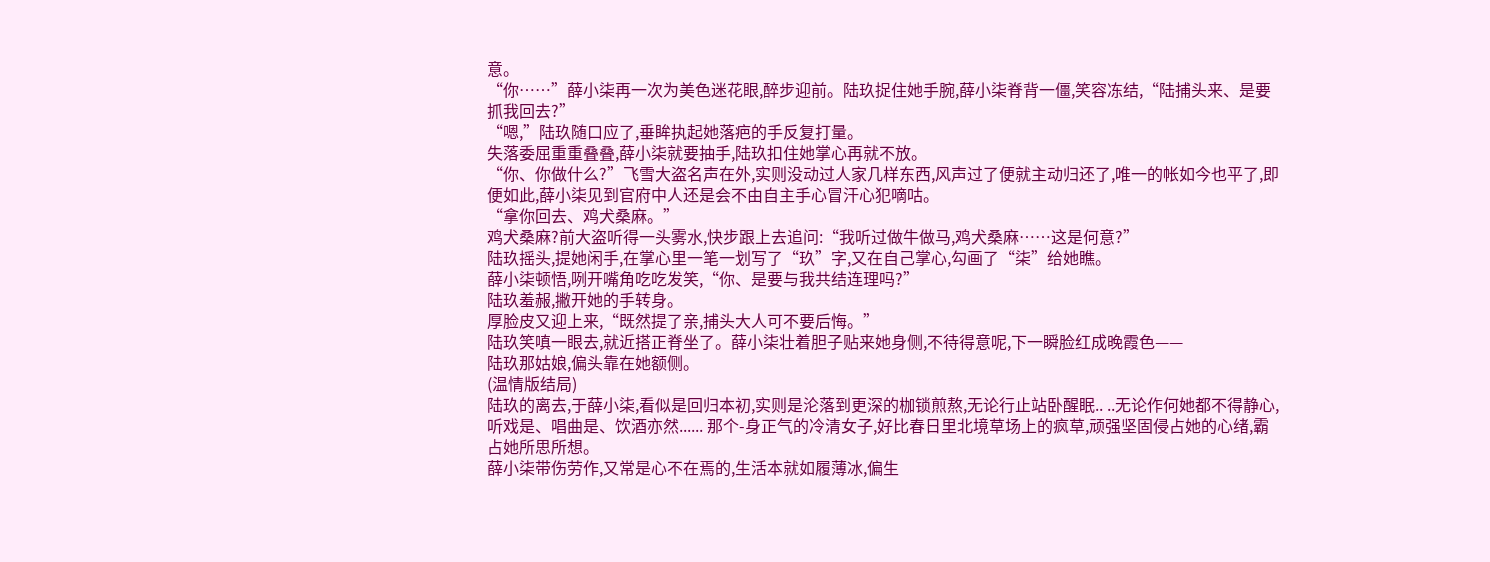意。
“你……”薛小柒再一次为美色迷花眼,醉步迎前。陆玖捉住她手腕,薛小柒脊背一僵,笑容冻结,“陆捕头来、是要抓我回去?”
“嗯,”陆玖随口应了,垂眸执起她落疤的手反复打量。
失落委屈重重叠叠,薛小柒就要抽手,陆玖扣住她掌心再就不放。
“你、你做什么?”飞雪大盗名声在外,实则没动过人家几样东西,风声过了便就主动归还了,唯一的帐如今也平了,即便如此,薛小柒见到官府中人还是会不由自主手心冒汗心犯嘀咕。
“拿你回去、鸡犬桑麻。”
鸡犬桑麻?前大盗听得一头雾水,快步跟上去追问:“我听过做牛做马,鸡犬桑麻……这是何意?”
陆玖摇头,提她闲手,在掌心里一笔一划写了“玖”字,又在自己掌心,勾画了“柒”给她瞧。
薛小柒顿悟,咧开嘴角吃吃发笑,“你、是要与我共结连理吗?”
陆玖羞赧,撇开她的手转身。
厚脸皮又迎上来,“既然提了亲,捕头大人可不要后悔。”
陆玖笑嗔一眼去,就近搭正脊坐了。薛小柒壮着胆子贴来她身侧,不待得意呢,下一瞬脸红成晚霞色——
陆玖那姑娘,偏头靠在她额侧。
(温情版结局)
陆玖的离去,于薛小柒,看似是回归本初,实则是沦落到更深的枷锁煎熬,无论行止站卧醒眠.. ..无论作何她都不得静心,听戏是、唱曲是、饮酒亦然...... 那个-身正气的冷清女子,好比春日里北境草场上的疯草,顽强坚固侵占她的心绪,霸占她所思所想。
薛小柒带伤劳作,又常是心不在焉的,生活本就如履薄冰,偏生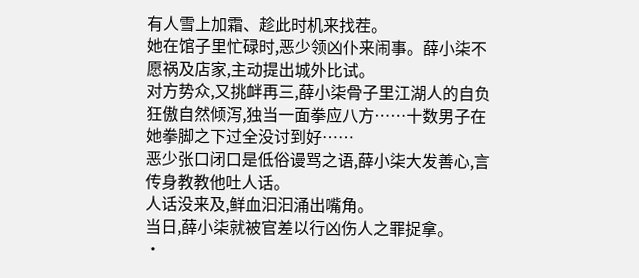有人雪上加霜、趁此时机来找茬。
她在馆子里忙碌时,恶少领凶仆来闹事。薛小柒不愿祸及店家,主动提出城外比试。
对方势众,又挑衅再三,薛小柒骨子里江湖人的自负狂傲自然倾泻,独当一面拳应八方……十数男子在她拳脚之下过全没讨到好……
恶少张口闭口是低俗谩骂之语,薛小柒大发善心,言传身教教他吐人话。
人话没来及,鲜血汩汩涌出嘴角。
当日,薛小柒就被官差以行凶伤人之罪捉拿。
·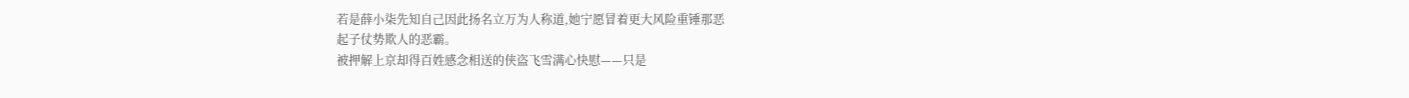若是薛小柒先知自己因此扬名立万为人称道,她宁愿冒着更大风险重锤那恶
起子仗势欺人的恶霸。
被押解上京却得百姓感念相送的侠盗飞雪满心快慰——只是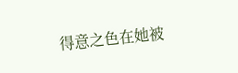得意之色在她被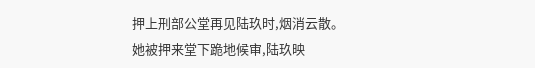押上刑部公堂再见陆玖时,烟消云散。
她被押来堂下跪地候审,陆玖映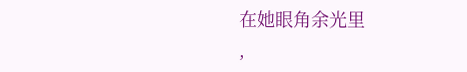在她眼角余光里
,